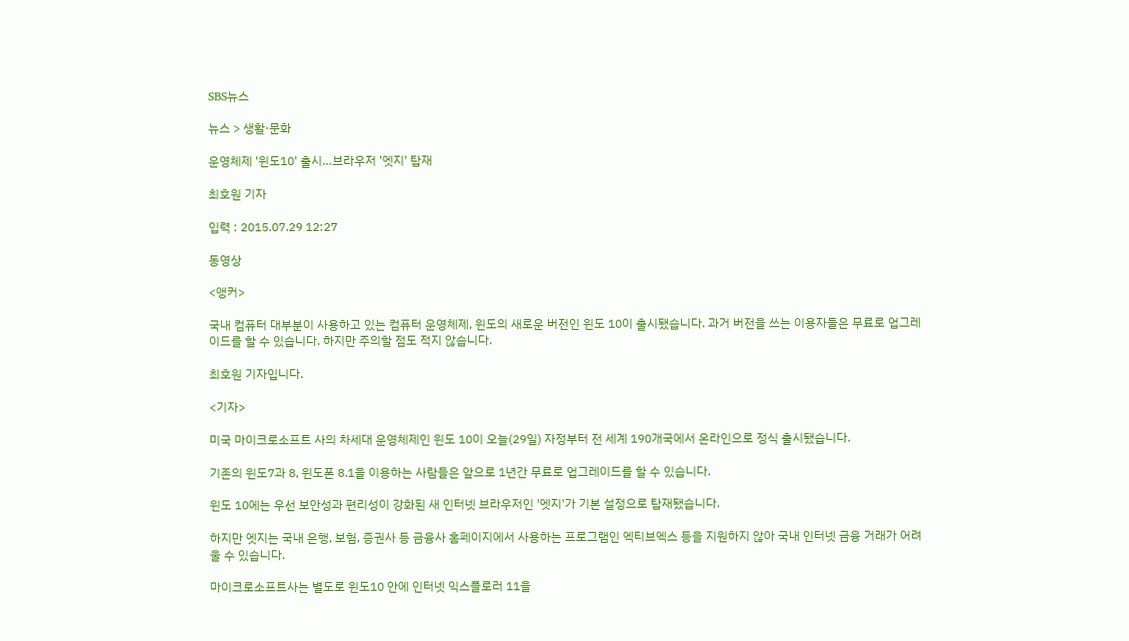SBS뉴스

뉴스 > 생활·문화

운영체제 '윈도10' 출시…브라우저 '엣지' 탑재

최호원 기자

입력 : 2015.07.29 12:27

동영상

<앵커>

국내 컴퓨터 대부분이 사용하고 있는 컴퓨터 운영체제, 윈도의 새로운 버전인 윈도 10이 출시됐습니다. 과거 버전을 쓰는 이용자들은 무료로 업그레이드를 할 수 있습니다. 하지만 주의할 점도 적지 않습니다.

최호원 기자입니다.

<기자>

미국 마이크로소프트 사의 차세대 운영체제인 윈도 10이 오늘(29일) 자정부터 전 세계 190개국에서 온라인으로 정식 출시됐습니다.

기존의 윈도7과 8, 윈도폰 8.1을 이용하는 사람들은 앞으로 1년간 무료로 업그레이드를 할 수 있습니다.

윈도 10에는 우선 보안성과 편리성이 강화된 새 인터넷 브라우저인 '엣지'가 기본 설정으로 탑재됐습니다.

하지만 엣지는 국내 은행, 보험, 증권사 등 금융사 홈페이지에서 사용하는 프로그램인 엑티브엑스 등을 지원하지 않아 국내 인터넷 금융 거래가 어려울 수 있습니다.

마이크로소프트사는 별도로 윈도10 안에 인터넷 익스플로러 11을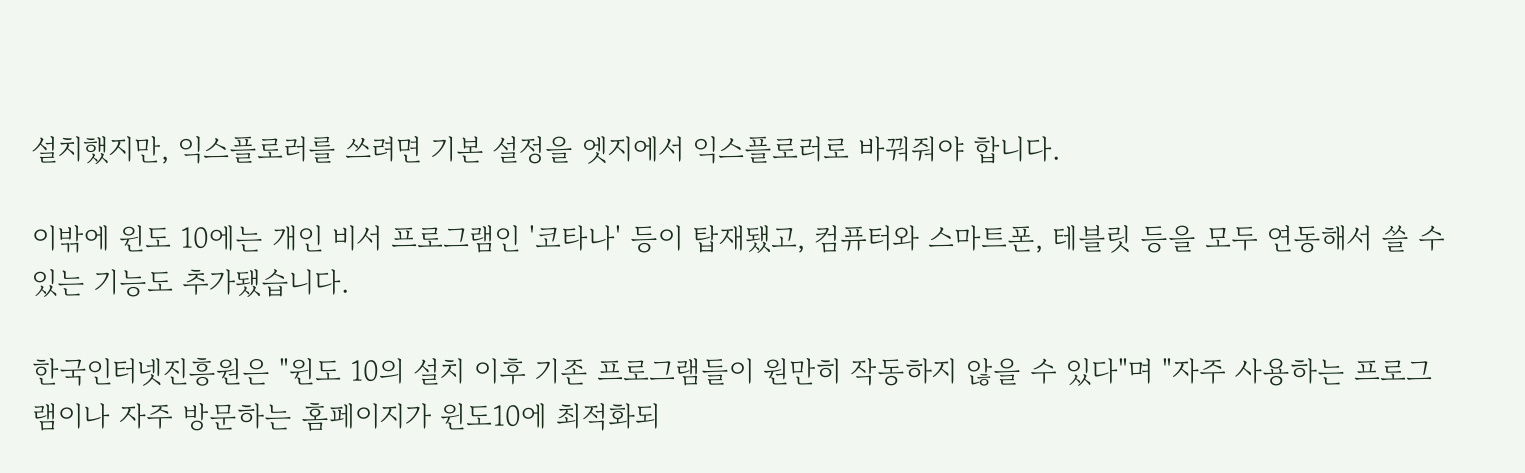설치했지만, 익스플로러를 쓰려면 기본 설정을 엣지에서 익스플로러로 바꿔줘야 합니다.

이밖에 윈도 10에는 개인 비서 프로그램인 '코타나' 등이 탑재됐고, 컴퓨터와 스마트폰, 테블릿 등을 모두 연동해서 쓸 수 있는 기능도 추가됐습니다.

한국인터넷진흥원은 "윈도 10의 설치 이후 기존 프로그램들이 원만히 작동하지 않을 수 있다"며 "자주 사용하는 프로그램이나 자주 방문하는 홈페이지가 윈도10에 최적화되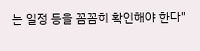는 일정 등을 꼼꼼히 확인해야 한다"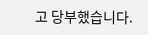고 당부했습니다.